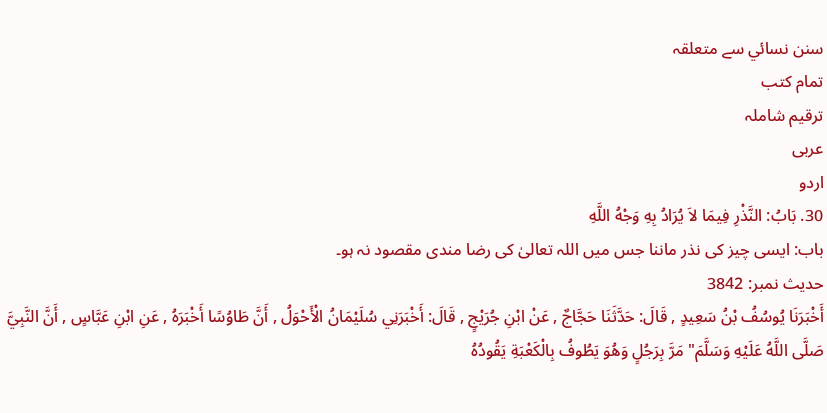سنن نسائي سے متعلقہ
تمام کتب
ترقیم شاملہ
عربی
اردو
30. بَابُ: النَّذْرِ فِيمَا لاَ يُرَادُ بِهِ وَجْهُ اللَّهِ
باب: ایسی چیز کی نذر ماننا جس میں اللہ تعالیٰ کی رضا مندی مقصود نہ ہو۔
حدیث نمبر: 3842
أَخْبَرَنَا يُوسُفُ بْنُ سَعِيدٍ , قَالَ: حَدَّثَنَا حَجَّاجٌ , عَنْ ابْنِ جُرَيْجٍ , قَالَ: أَخْبَرَنِي سُلَيْمَانُ الْأَحْوَلُ , أَنَّ طَاوُسًا أَخْبَرَهُ , عَنِ ابْنِ عَبَّاسٍ , أَنَّ النَّبِيَّ صَلَّى اللَّهُ عَلَيْهِ وَسَلَّمَ" مَرَّ بِرَجُلٍ وَهُوَ يَطُوفُ بِالْكَعْبَةِ يَقُودُهُ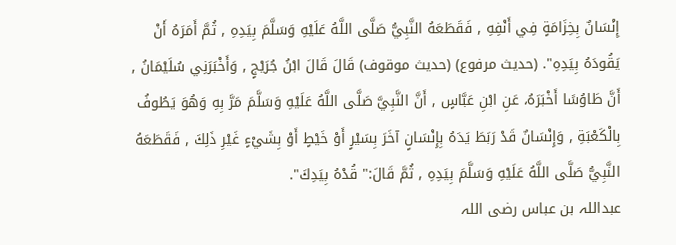إِنْسَانٌ بِخِزَامَةٍ فِي أَنْفِهِ , فَقَطَعَهُ النَّبِيُّ صَلَّى اللَّهُ عَلَيْهِ وَسَلَّمَ بِيَدِهِ , ثُمَّ أَمَرَهُ أَنْ يَقُودَهُ بِيَدِهِ". (حديث مرفوع) (حديث موقوف) قَالَ قَالَ ابْنُ جُرَيْجٍ , وَأَخْبَرَنِي سُلَيْمَانُ , أَنَّ طَاوُسًا أَخْبَرَهُ، عَنِ ابْنِ عَبَّاسٍ , أَنَّ النَّبِيَّ صَلَّى اللَّهُ عَلَيْهِ وَسَلَّمَ مَرَّ بِهِ وَهُوَ يَطُوفُ بِالْكَعْبَةِ , وَإِنْسَانٌ قَدْ رَبَطَ يَدَهُ بِإِنْسَانٍ آخَرَ بِسَيْرٍ أَوْ خَيْطٍ أَوْ بِشَيْءٍ غَيْرِ ذَلِكَ , فَقَطَعَهُ النَّبِيُّ صَلَّى اللَّهُ عَلَيْهِ وَسَلَّمَ بِيَدِهِ , ثُمَّ قَالَ:" قُدْهُ بِيَدِكَ".
عبداللہ بن عباس رضی اللہ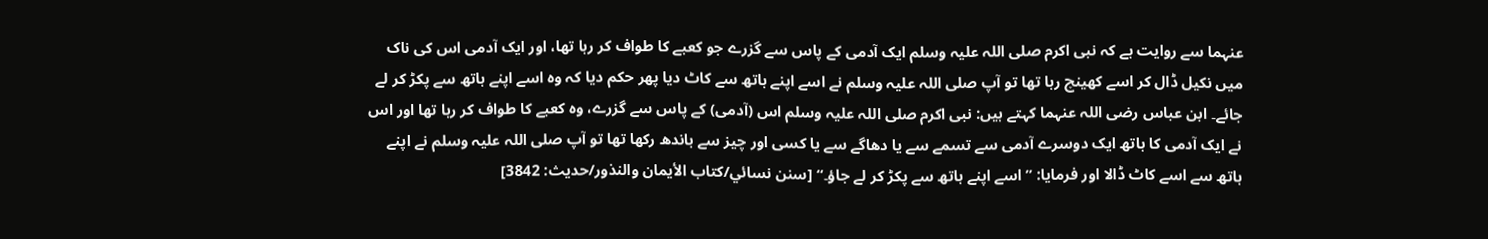عنہما سے روایت ہے کہ نبی اکرم صلی اللہ علیہ وسلم ایک آدمی کے پاس سے گزرے جو کعبے کا طواف کر رہا تھا، اور ایک آدمی اس کی ناک میں نکیل ڈال کر اسے کھینچ رہا تھا تو آپ صلی اللہ علیہ وسلم نے اسے اپنے ہاتھ سے کاٹ دیا پھر حکم دیا کہ وہ اسے اپنے ہاتھ سے پکڑ کر لے جائے۔ ابن عباس رضی اللہ عنہما کہتے ہیں: نبی اکرم صلی اللہ علیہ وسلم اس (آدمی) کے پاس سے گزرے، وہ کعبے کا طواف کر رہا تھا اور اس نے ایک آدمی کا ہاتھ ایک دوسرے آدمی سے تسمے سے یا دھاگے سے یا کسی اور چیز سے باندھ رکھا تھا تو آپ صلی اللہ علیہ وسلم نے اپنے ہاتھ سے اسے کاٹ ڈالا اور فرمایا: ”اسے اپنے ہاتھ سے پکڑ کر لے جاؤ۔“ [سنن نسائي/كتاب الأيمان والنذور/حدیث: 3842]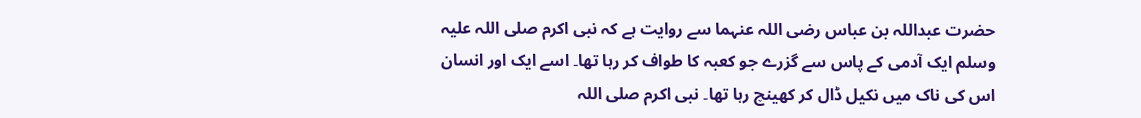حضرت عبداللہ بن عباس رضی اللہ عنہما سے روایت ہے کہ نبی اکرم صلی اللہ علیہ وسلم ایک آدمی کے پاس سے گزرے جو کعبہ کا طواف کر رہا تھا۔ اسے ایک اور انسان اس کی ناک میں نکیل ڈال کر کھینچ رہا تھا۔ نبی اکرم صلی اللہ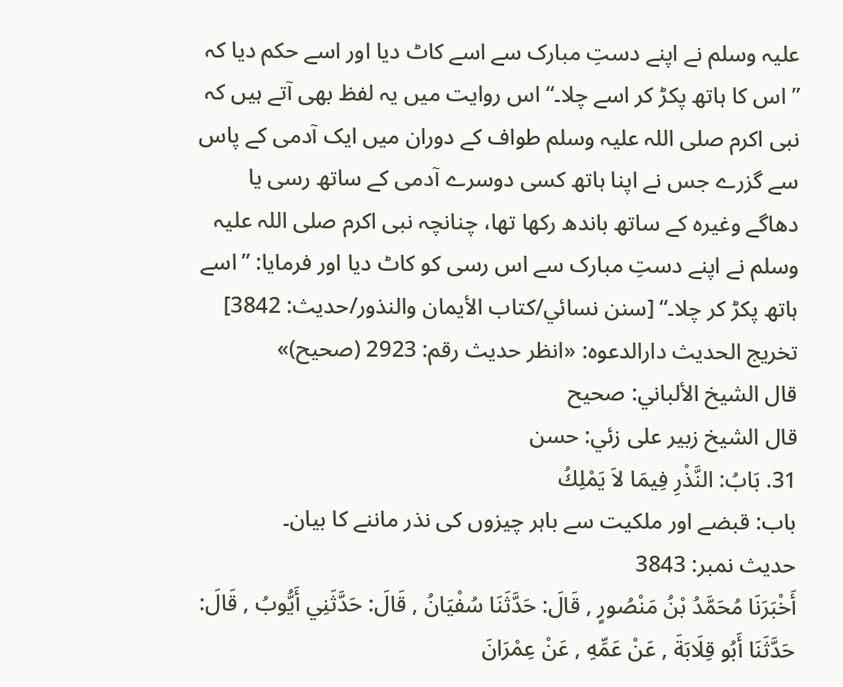علیہ وسلم نے اپنے دستِ مبارک سے اسے کاٹ دیا اور اسے حکم دیا کہ ”اس کا ہاتھ پکڑ کر اسے چلا۔“ اس روایت میں یہ لفظ بھی آتے ہیں کہ نبی اکرم صلی اللہ علیہ وسلم طواف کے دوران میں ایک آدمی کے پاس سے گزرے جس نے اپنا ہاتھ کسی دوسرے آدمی کے ساتھ رسی یا دھاگے وغیرہ کے ساتھ باندھ رکھا تھا، چنانچہ نبی اکرم صلی اللہ علیہ وسلم نے اپنے دستِ مبارک سے اس رسی کو کاٹ دیا اور فرمایا: ”اسے ہاتھ پکڑ کر چلا۔“ [سنن نسائي/كتاب الأيمان والنذور/حدیث: 3842]
تخریج الحدیث دارالدعوہ: «انظر حدیث رقم: 2923 (صحیح)»
قال الشيخ الألباني: صحيح
قال الشيخ زبير على زئي: حسن
31. بَابُ: النَّذْرِ فِيمَا لاَ يَمْلِكُ
باب: قبضے اور ملکیت سے باہر چیزوں کی نذر ماننے کا بیان۔
حدیث نمبر: 3843
أَخْبَرَنَا مُحَمَّدُ بْنُ مَنْصُورٍ , قَالَ: حَدَّثَنَا سُفْيَانُ , قَالَ: حَدَّثَنِي أَيُّوبُ , قَالَ: حَدَّثَنَا أَبُو قِلَابَةَ , عَنْ عَمِّهِ , عَنْ عِمْرَانَ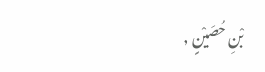بْنِ حُصَيْنٍ ,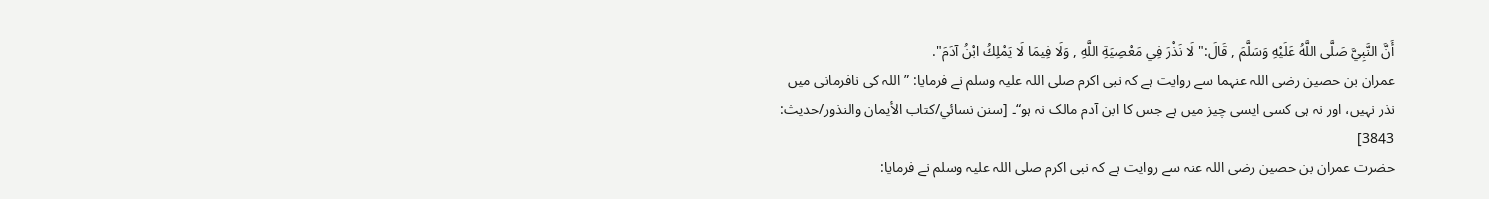أَنَّ النَّبِيَّ صَلَّى اللَّهُ عَلَيْهِ وَسَلَّمَ , قَالَ:" لَا نَذْرَ فِي مَعْصِيَةِ اللَّهِ , وَلَا فِيمَا لَا يَمْلِكُ ابْنُ آدَمَ".
عمران بن حصین رضی اللہ عنہما سے روایت ہے کہ نبی اکرم صلی اللہ علیہ وسلم نے فرمایا: ”اللہ کی نافرمانی میں نذر نہیں، اور نہ ہی کسی ایسی چیز میں ہے جس کا ابن آدم مالک نہ ہو“۔ [سنن نسائي/كتاب الأيمان والنذور/حدیث: 3843]
حضرت عمران بن حصین رضی اللہ عنہ سے روایت ہے کہ نبی اکرم صلی اللہ علیہ وسلم نے فرمایا: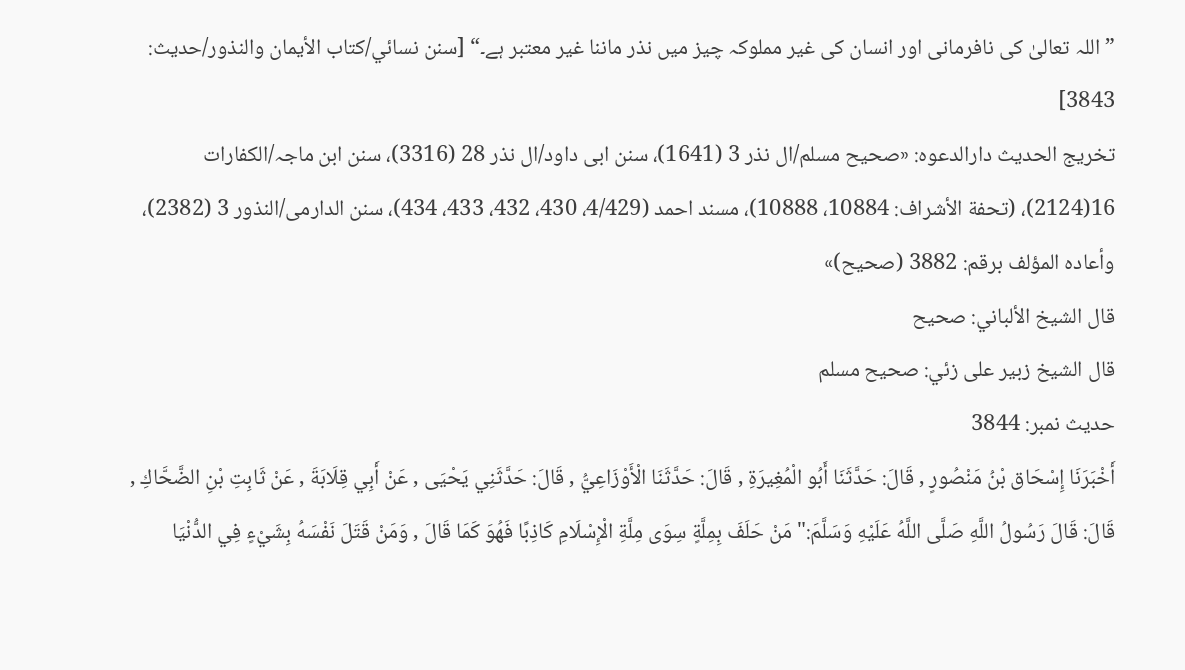”اللہ تعالیٰ کی نافرمانی اور انسان کی غیر مملوکہ چیز میں نذر ماننا غیر معتبر ہے۔“ [سنن نسائي/كتاب الأيمان والنذور/حدیث: 3843]
تخریج الحدیث دارالدعوہ: «صحیح مسلم/ال نذر 3 (1641)، سنن ابی داود/ال نذر 28 (3316)، سنن ابن ماجہ/الکفارات 16(2124)، (تحفة الأشراف: 10884، 10888)، مسند احمد (4/429، 430، 432، 433، 434)، سنن الدارمی/النذور 3 (2382)، وأعادہ المؤلف برقم: 3882 (صحیح)»
قال الشيخ الألباني: صحيح
قال الشيخ زبير على زئي: صحيح مسلم
حدیث نمبر: 3844
أَخْبَرَنَا إِسْحَاق بْنُ مَنْصُورٍ , قَالَ: حَدَّثَنَا أَبُو الْمُغِيرَةِ , قَالَ: حَدَّثَنَا الْأَوْزَاعِيُّ , قَالَ: حَدَّثَنِي يَحْيَى , عَنْ أَبِي قِلَابَةَ , عَنْ ثَابِتِ بْنِ الضَّحَّاكِ , قَالَ: قَالَ رَسُولُ اللَّهِ صَلَّى اللَّهُ عَلَيْهِ وَسَلَّمَ:" مَنْ حَلَفَ بِمِلَّةٍ سِوَى مِلَّةِ الْإِسْلَامِ كَاذِبًا فَهُوَ كَمَا قَالَ , وَمَنْ قَتَلَ نَفْسَهُ بِشَيْءٍ فِي الدُّنْيَا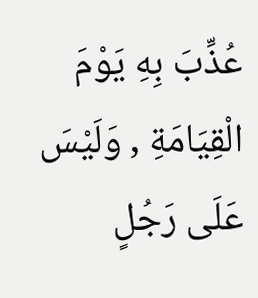عُذِّبَ بِهِ يَوْمَ الْقِيَامَةِ , وَلَيْسَ عَلَى رَجُلٍ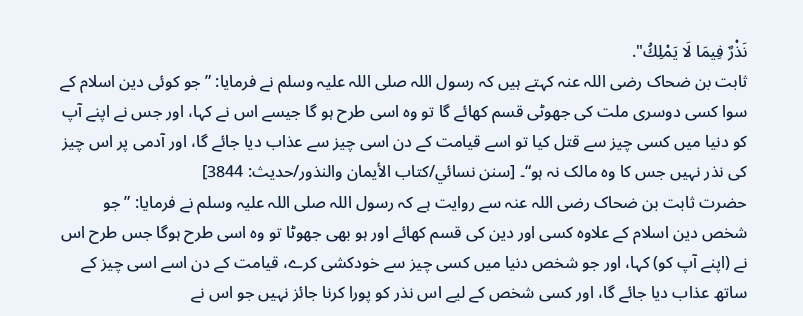نَذْرٌ فِيمَا لَا يَمْلِكُ".
ثابت بن ضحاک رضی اللہ عنہ کہتے ہیں کہ رسول اللہ صلی اللہ علیہ وسلم نے فرمایا: ”جو کوئی دین اسلام کے سوا کسی دوسری ملت کی جھوٹی قسم کھائے گا تو وہ اسی طرح ہو گا جیسے اس نے کہا، اور جس نے اپنے آپ کو دنیا میں کسی چیز سے قتل کیا تو اسے قیامت کے دن اسی چیز سے عذاب دیا جائے گا، اور آدمی پر اس چیز کی نذر نہیں جس کا وہ مالک نہ ہو“۔ [سنن نسائي/كتاب الأيمان والنذور/حدیث: 3844]
حضرت ثابت بن ضحاک رضی اللہ عنہ سے روایت ہے کہ رسول اللہ صلی اللہ علیہ وسلم نے فرمایا: ”جو شخص دین اسلام کے علاوہ کسی اور دین کی قسم کھائے اور ہو بھی جھوٹا تو وہ اسی طرح ہوگا جس طرح اس نے (اپنے آپ کو) کہا، اور جو شخص دنیا میں کسی چیز سے خودکشی کرے، قیامت کے دن اسے اسی چیز کے ساتھ عذاب دیا جائے گا، اور کسی شخص کے لیے اس نذر کو پورا کرنا جائز نہیں جو اس نے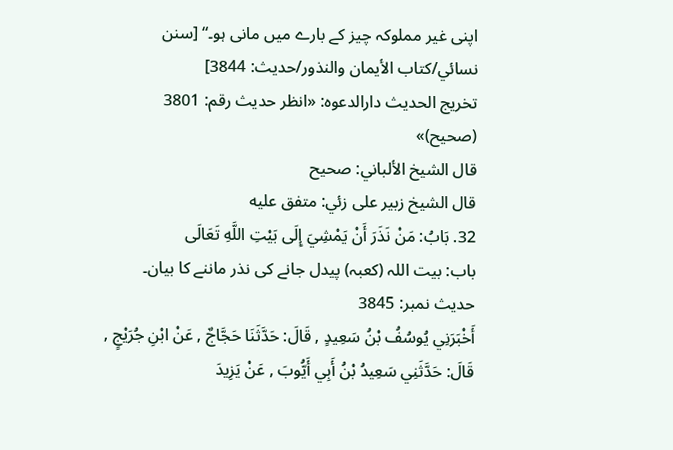اپنی غیر مملوکہ چیز کے بارے میں مانی ہو۔“ [سنن نسائي/كتاب الأيمان والنذور/حدیث: 3844]
تخریج الحدیث دارالدعوہ: «انظر حدیث رقم: 3801 (صحیح)»
قال الشيخ الألباني: صحيح
قال الشيخ زبير على زئي: متفق عليه
32. بَابُ: مَنْ نَذَرَ أَنْ يَمْشِيَ إِلَى بَيْتِ اللَّهِ تَعَالَى
باب: بیت اللہ (کعبہ) پیدل جانے کی نذر ماننے کا بیان۔
حدیث نمبر: 3845
أَخْبَرَنِي يُوسُفُ بْنُ سَعِيدٍ , قَالَ: حَدَّثَنَا حَجَّاجٌ , عَنْ ابْنِ جُرَيْجٍ , قَالَ: حَدَّثَنِي سَعِيدُ بْنُ أَبِي أَيُّوبَ , عَنْ يَزِيدَ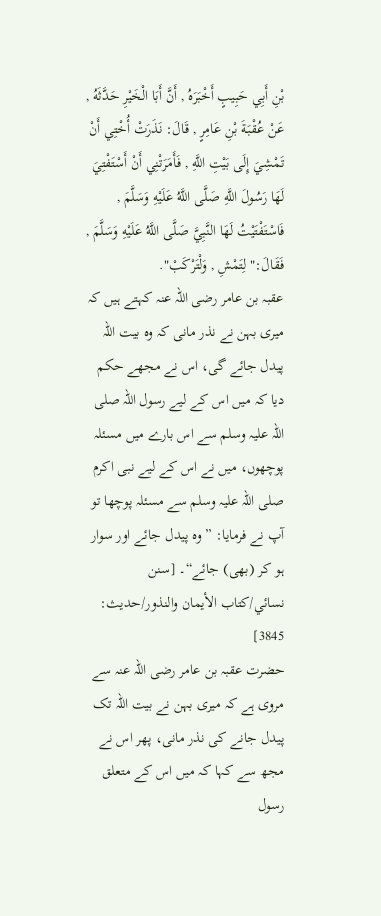بْنِ أَبِي حَبِيبٍ أَخْبَرَهُ , أَنَّ أَبَا الْخَيْرِ حَدَّثَهُ , عَنْ عُقْبَةَ بْنِ عَامِرٍ , قَالَ: نَذَرَتْ أُخْتِي أَنْ تَمْشِيَ إِلَى بَيْتِ اللَّهِ , فَأَمَرَتْنِي أَنْ أَسْتَفْتِيَ لَهَا رَسُولَ اللَّهِ صَلَّى اللَّهُ عَلَيْهِ وَسَلَّمَ , فَاسْتَفْتَيْتُ لَهَا النَّبِيَّ صَلَّى اللَّهُ عَلَيْهِ وَسَلَّمَ , فَقَالَ:" لِتَمْشِ , وَلْتَرْكَبْ".
عقبہ بن عامر رضی اللہ عنہ کہتے ہیں کہ میری بہن نے نذر مانی کہ وہ بیت اللہ پیدل جائے گی، اس نے مجھے حکم دیا کہ میں اس کے لیے رسول اللہ صلی اللہ علیہ وسلم سے اس بارے میں مسئلہ پوچھوں، میں نے اس کے لیے نبی اکرم صلی اللہ علیہ وسلم سے مسئلہ پوچھا تو آپ نے فرمایا: ”وہ پیدل جائے اور سوار ہو کر (بھی) جائے“۔ [سنن نسائي/كتاب الأيمان والنذور/حدیث: 3845]
حضرت عقبہ بن عامر رضی اللہ عنہ سے مروی ہے کہ میری بہن نے بیت اللہ تک پیدل جانے کی نذر مانی، پھر اس نے مجھ سے کہا کہ میں اس کے متعلق رسول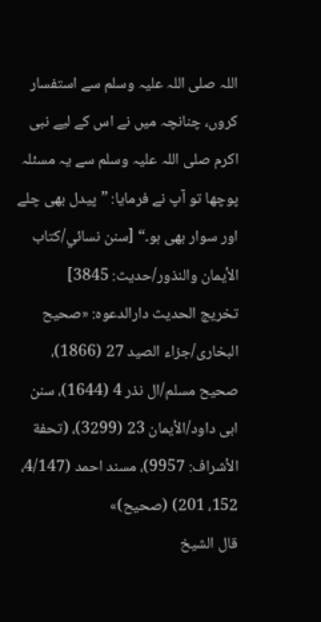اللہ صلی اللہ علیہ وسلم سے استفسار کروں، چنانچہ میں نے اس کے لیے نبی اکرم صلی اللہ علیہ وسلم سے یہ مسئلہ پوچھا تو آپ نے فرمایا: ”پیدل بھی چلے اور سوار بھی ہو۔“ [سنن نسائي/كتاب الأيمان والنذور/حدیث: 3845]
تخریج الحدیث دارالدعوہ: «صحیح البخاری/جزاء الصید 27 (1866)، صحیح مسلم/ال نذر 4 (1644)، سنن ابی داود/الأیمان 23 (3299)، (تحفة الأشراف: 9957)، مسند احمد (4/147، 152، 201) (صحیح)»
قال الشيخ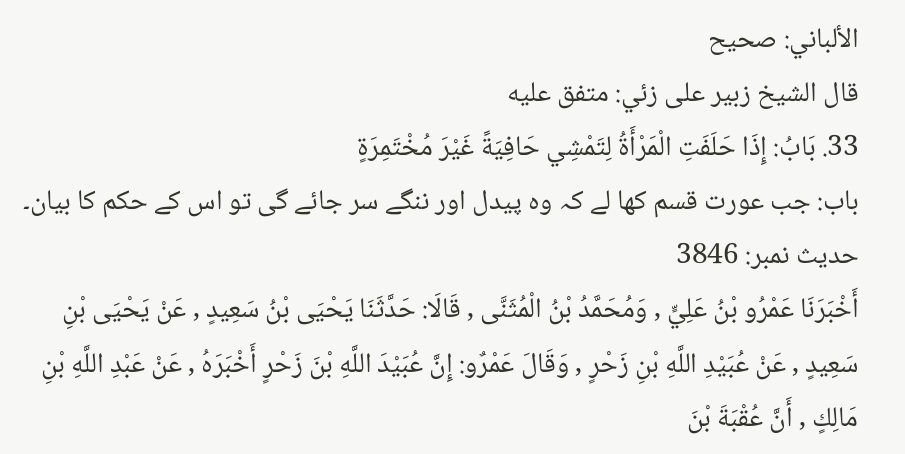الألباني: صحيح
قال الشيخ زبير على زئي: متفق عليه
33. بَابُ: إِذَا حَلَفَتِ الْمَرْأَةُ لِتَمْشِي حَافِيَةً غَيْرَ مُخْتَمِرَةٍ
باب: جب عورت قسم کھا لے کہ وہ پیدل اور ننگے سر جائے گی تو اس کے حکم کا بیان۔
حدیث نمبر: 3846
أَخْبَرَنَا عَمْرُو بْنُ عَلِيٍّ , وَمُحَمَّدُ بْنُ الْمُثَنَّى , قَالَا: حَدَّثَنَا يَحْيَى بْنُ سَعِيدٍ , عَنْ يَحْيَى بْنِ سَعِيدٍ , عَنْ عُبَيْدِ اللَّهِ بْنِ زَحْرٍ , وَقَالَ عَمْرٌو: إِنَّ عُبَيْدَ اللَّهِ بْنَ زَحْرٍ أَخْبَرَهُ , عَنْ عَبْدِ اللَّهِ بْنِ مَالِكٍ , أَنَّ عُقْبَةَ بْنَ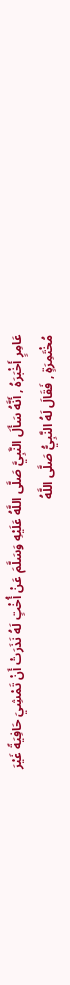عَامِرٍ أَخْبَرَهُ , أَنَّهُ سَأَلَ النَّبِيَّ صَلَّى اللَّهُ عَلَيْهِ وَسَلَّمَ عَنْ أُخْتٍ لَهُ نَذَرَتْ أَنْ تَمْشِيَ حَافِيَةً غَيْرَ مُخْتَمِرَةٍ , فَقَالَ لَهُ النَّبِيُّ صَلَّى اللَّهُ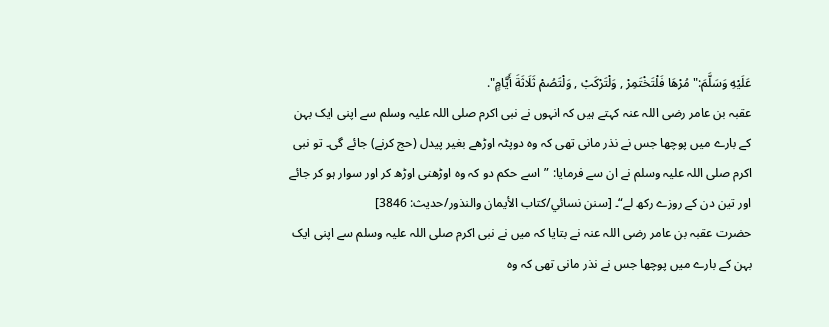عَلَيْهِ وَسَلَّمَ:" مُرْهَا فَلْتَخْتَمِرْ , وَلْتَرْكَبْ , وَلْتَصُمْ ثَلَاثَةَ أَيَّامٍ".
عقبہ بن عامر رضی اللہ عنہ کہتے ہیں کہ انہوں نے نبی اکرم صلی اللہ علیہ وسلم سے اپنی ایک بہن کے بارے میں پوچھا جس نے نذر مانی تھی کہ وہ دوپٹہ اوڑھے بغیر پیدل (حج کرنے) جائے گی۔ تو نبی اکرم صلی اللہ علیہ وسلم نے ان سے فرمایا: ”اسے حکم دو کہ وہ اوڑھنی اوڑھ کر اور سوار ہو کر جائے اور تین دن کے روزے رکھ لے“۔ [سنن نسائي/كتاب الأيمان والنذور/حدیث: 3846]
حضرت عقبہ بن عامر رضی اللہ عنہ نے بتایا کہ میں نے نبی اکرم صلی اللہ علیہ وسلم سے اپنی ایک بہن کے بارے میں پوچھا جس نے نذر مانی تھی کہ وہ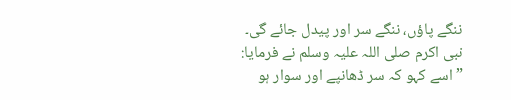ننگے پاؤں، ننگے سر اور پیدل جائے گی۔ نبی اکرم صلی اللہ علیہ وسلم نے فرمایا: ”اسے کہو کہ سر ڈھانپے اور سوار ہو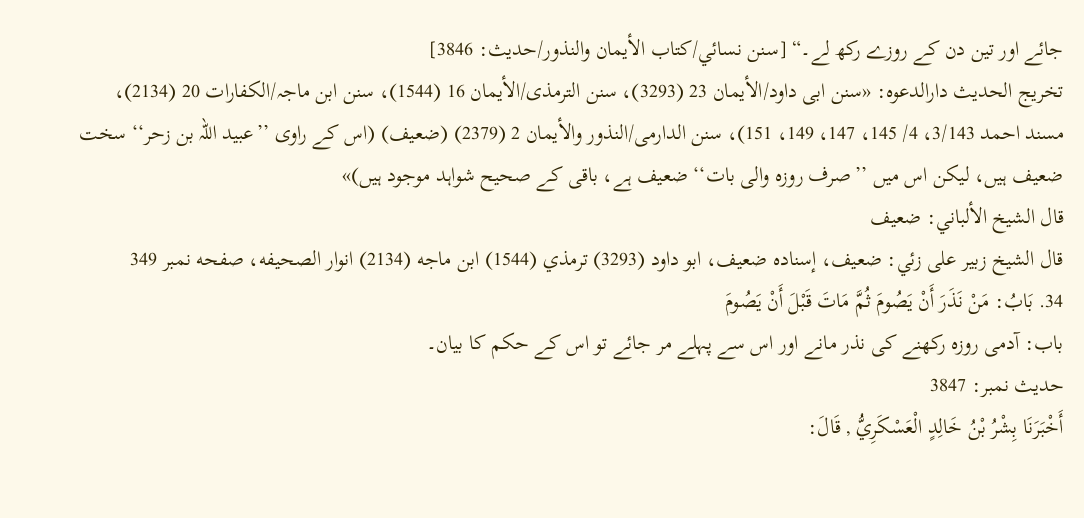جائے اور تین دن کے روزے رکھ لے۔“ [سنن نسائي/كتاب الأيمان والنذور/حدیث: 3846]
تخریج الحدیث دارالدعوہ: «سنن ابی داود/الأیمان 23 (3293)، سنن الترمذی/الأیمان 16 (1544)، سنن ابن ماجہ/الکفارات 20 (2134)، مسند احمد 3/143، 4/ 145، 147، 149، 151)، سنن الدارمی/النذور والأیمان 2 (2379) (ضعیف) (اس کے راوی ’’عبید اللہ بن زحر‘‘ سخت ضعیف ہیں، لیکن اس میں ’’صرف روزہ والی بات‘‘ ضعیف ہے، باقی کے صحیح شواہد موجود ہیں)»
قال الشيخ الألباني: ضعيف
قال الشيخ زبير على زئي: ضعيف، إسناده ضعيف، ابو داود (3293) ترمذي (1544) ابن ماجه (2134) انوار الصحيفه، صفحه نمبر 349
34. بَابُ: مَنْ نَذَرَ أَنْ يَصُومَ ثُمَّ مَاتَ قَبْلَ أَنْ يَصُومَ
باب: آدمی روزہ رکھنے کی نذر مانے اور اس سے پہلے مر جائے تو اس کے حکم کا بیان۔
حدیث نمبر: 3847
أَخْبَرَنَا بِشْرُ بْنُ خَالِدٍ الْعَسْكَرِيُّ , قَالَ: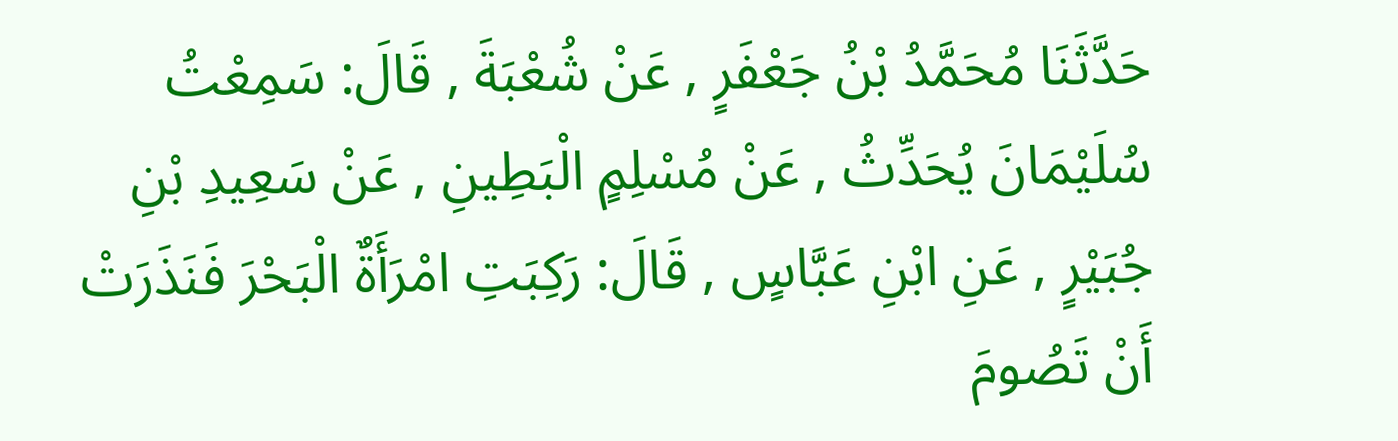حَدَّثَنَا مُحَمَّدُ بْنُ جَعْفَرٍ , عَنْ شُعْبَةَ , قَالَ: سَمِعْتُ سُلَيْمَانَ يُحَدِّثُ , عَنْ مُسْلِمٍ الْبَطِينِ , عَنْ سَعِيدِ بْنِ جُبَيْرٍ , عَنِ ابْنِ عَبَّاسٍ , قَالَ: رَكِبَتِ امْرَأَةٌ الْبَحْرَ فَنَذَرَتْ أَنْ تَصُومَ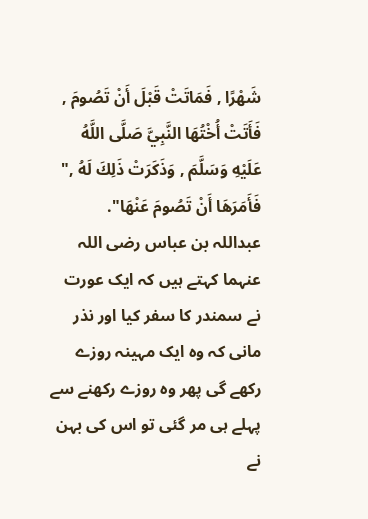شَهْرًا , فَمَاتَتْ قَبْلَ أَنْ تَصُومَ , فَأَتَتْ أُخْتُهَا النَّبِيَّ صَلَّى اللَّهُ عَلَيْهِ وَسَلَّمَ , وَذَكَرَتْ ذَلِكَ لَهُ ," فَأَمَرَهَا أَنْ تَصُومَ عَنْهَا".
عبداللہ بن عباس رضی اللہ عنہما کہتے ہیں کہ ایک عورت نے سمندر کا سفر کیا اور نذر مانی کہ وہ ایک مہینہ روزے رکھے گی پھر وہ روزے رکھنے سے پہلے ہی مر گئی تو اس کی بہن نے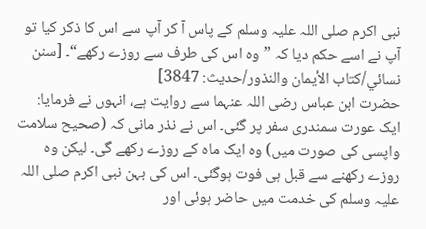نبی اکرم صلی اللہ علیہ وسلم کے پاس آ کر آپ سے اس کا ذکر کیا تو آپ نے اسے حکم دیا کہ ”وہ اس کی طرف سے روزے رکھے“۔ [سنن نسائي/كتاب الأيمان والنذور/حدیث: 3847]
حضرت ابن عباس رضی اللہ عنہما سے روایت ہے، انہوں نے فرمایا: ایک عورت سمندری سفر پر گئی۔ اس نے نذر مانی کہ (صحیح سلامت واپسی کی صورت میں) وہ ایک ماہ کے روزے رکھے گی۔ لیکن وہ روزے رکھنے سے قبل ہی فوت ہوگئی۔ اس کی بہن نبی اکرم صلی اللہ علیہ وسلم کی خدمت میں حاضر ہوئی اور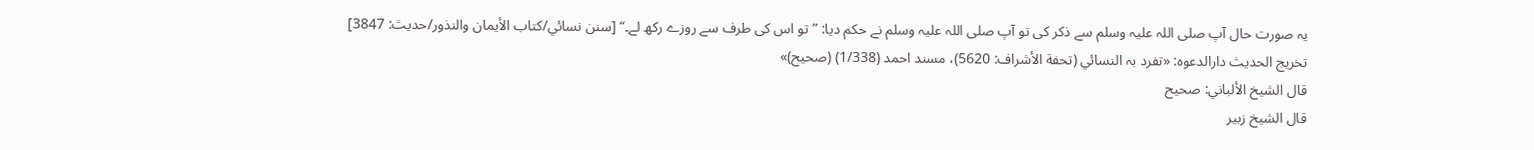یہ صورت حال آپ صلی اللہ علیہ وسلم سے ذکر کی تو آپ صلی اللہ علیہ وسلم نے حکم دیا: ”تو اس کی طرف سے روزے رکھ لے۔“ [سنن نسائي/كتاب الأيمان والنذور/حدیث: 3847]
تخریج الحدیث دارالدعوہ: «تفرد بہ النسائي (تحفة الأشراف: 5620)، مسند احمد (1/338) (صحیح)»
قال الشيخ الألباني: صحيح
قال الشيخ زبير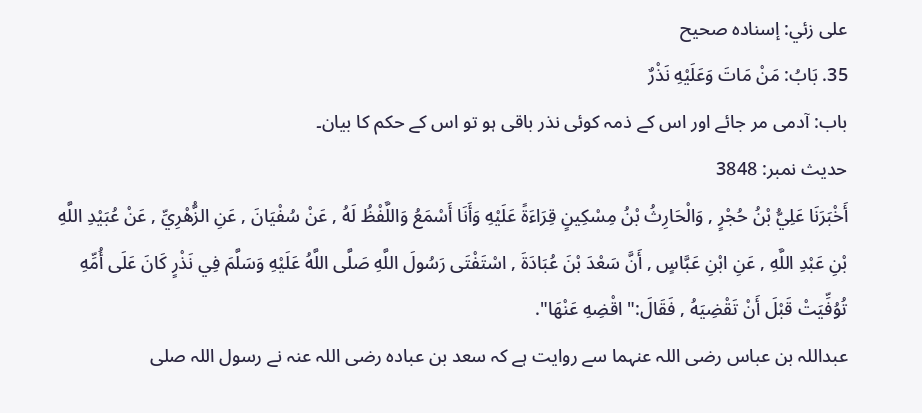على زئي: إسناده صحيح
35. بَابُ: مَنْ مَاتَ وَعَلَيْهِ نَذْرٌ
باب: آدمی مر جائے اور اس کے ذمہ کوئی نذر باقی ہو تو اس کے حکم کا بیان۔
حدیث نمبر: 3848
أَخْبَرَنَا عَلِيُّ بْنُ حُجْرٍ , وَالْحَارِثُ بْنُ مِسْكِينٍ قِرَاءَةً عَلَيْهِ وَأَنَا أَسْمَعُ وَاللَّفْظُ لَهُ , عَنْ سُفْيَانَ , عَنِ الزُّهْرِيِّ , عَنْ عُبَيْدِ اللَّهِ بْنِ عَبْدِ اللَّهِ , عَنِ ابْنِ عَبَّاسٍ , أَنَّ سَعْدَ بْنَ عُبَادَةَ , اسْتَفْتَى رَسُولَ اللَّهِ صَلَّى اللَّهُ عَلَيْهِ وَسَلَّمَ فِي نَذْرٍ كَانَ عَلَى أُمِّهِ تُوُفِّيَتْ قَبْلَ أَنْ تَقْضِيَهُ , فَقَالَ:" اقْضِهِ عَنْهَا".
عبداللہ بن عباس رضی اللہ عنہما سے روایت ہے کہ سعد بن عبادہ رضی اللہ عنہ نے رسول اللہ صلی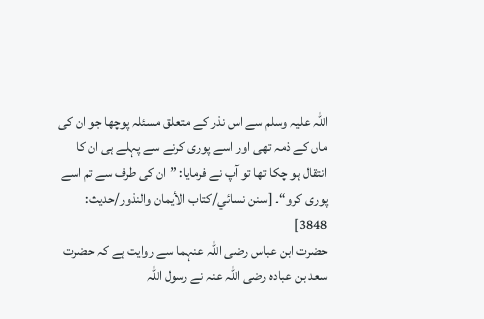اللہ علیہ وسلم سے اس نذر کے متعلق مسئلہ پوچھا جو ان کی ماں کے ذمہ تھی اور اسے پوری کرنے سے پہلے ہی ان کا انتقال ہو چکا تھا تو آپ نے فرمایا: ”ان کی طرف سے تم اسے پوری کرو“۔ [سنن نسائي/كتاب الأيمان والنذور/حدیث: 3848]
حضرت ابن عباس رضی اللہ عنہما سے روایت ہے کہ حضرت سعد بن عبادہ رضی اللہ عنہ نے رسول اللہ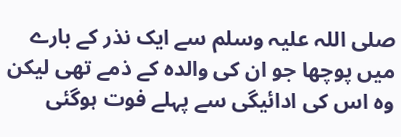صلی اللہ علیہ وسلم سے ایک نذر کے بارے میں پوچھا جو ان کی والدہ کے ذمے تھی لیکن وہ اس کی ادائیگی سے پہلے فوت ہوگئی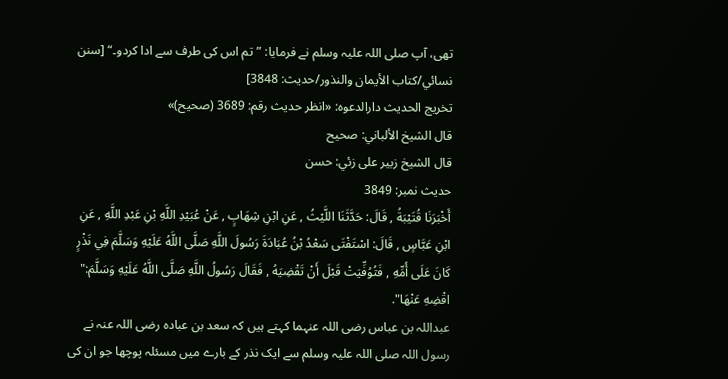تھی، آپ صلی اللہ علیہ وسلم نے فرمایا: ”تم اس کی طرف سے ادا کردو۔“ [سنن نسائي/كتاب الأيمان والنذور/حدیث: 3848]
تخریج الحدیث دارالدعوہ: «انظر حدیث رقم: 3689 (صحیح)»
قال الشيخ الألباني: صحيح
قال الشيخ زبير على زئي: حسن
حدیث نمبر: 3849
أَخْبَرَنَا قُتَيْبَةُ , قَالَ: حَدَّثَنَا اللَّيْثُ , عَنِ ابْنِ شِهَابٍ , عَنْ عُبَيْدِ اللَّهِ بْنِ عَبْدِ اللَّهِ , عَنِ ابْنِ عَبَّاسٍ , قَالَ: اسْتَفْتَى سَعْدُ بْنُ عُبَادَةَ رَسُولَ اللَّهِ صَلَّى اللَّهُ عَلَيْهِ وَسَلَّمَ فِي نَذْرٍ كَانَ عَلَى أُمِّهِ , فَتُوُفِّيَتْ قَبْلَ أَنْ تَقْضِيَهُ , فَقَالَ رَسُولُ اللَّهِ صَلَّى اللَّهُ عَلَيْهِ وَسَلَّمَ:" اقْضِهِ عَنْهَا".
عبداللہ بن عباس رضی اللہ عنہما کہتے ہیں کہ سعد بن عبادہ رضی اللہ عنہ نے رسول اللہ صلی اللہ علیہ وسلم سے ایک نذر کے بارے میں مسئلہ پوچھا جو ان کی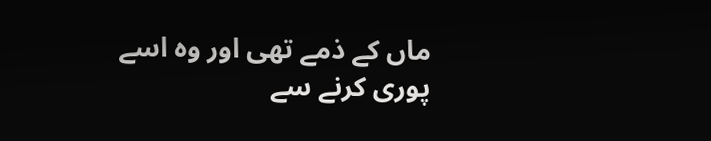ماں کے ذمے تھی اور وہ اسے پوری کرنے سے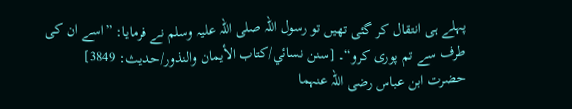پہلے ہی انتقال کر گئی تھیں تو رسول اللہ صلی اللہ علیہ وسلم نے فرمایا: ”اسے ان کی طرف سے تم پوری کرو“۔ [سنن نسائي/كتاب الأيمان والنذور/حدیث: 3849]
حضرت ابن عباس رضی اللہ عنہما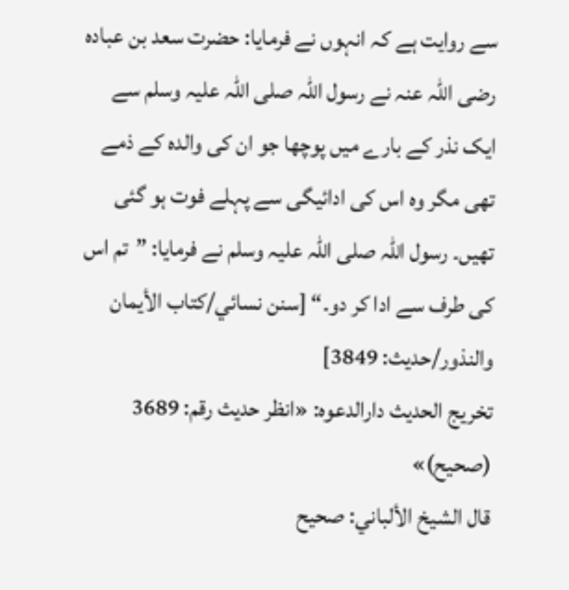سے روایت ہے کہ انہوں نے فرمایا: حضرت سعد بن عبادہ رضی اللہ عنہ نے رسول اللہ صلی اللہ علیہ وسلم سے ایک نذر کے بارے میں پوچھا جو ان کی والدہ کے ذمے تھی مگر وہ اس کی ادائیگی سے پہلے فوت ہو گئی تھیں۔ رسول اللہ صلی اللہ علیہ وسلم نے فرمایا: ”تم اس کی طرف سے ادا کر دو۔“ [سنن نسائي/كتاب الأيمان والنذور/حدیث: 3849]
تخریج الحدیث دارالدعوہ: «انظر حدیث رقم: 3689 (صحیح)»
قال الشيخ الألباني: صحيح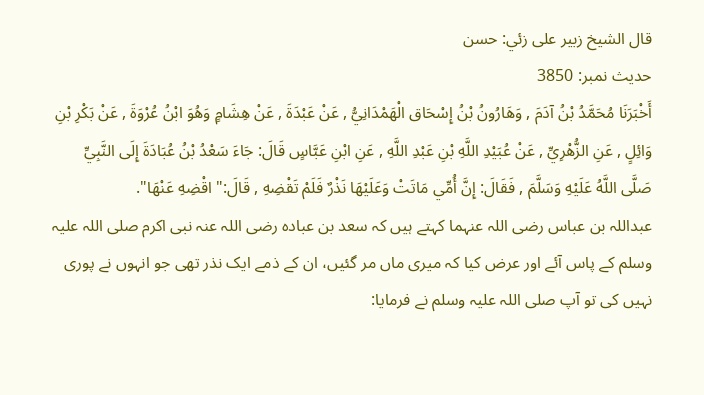قال الشيخ زبير على زئي: حسن
حدیث نمبر: 3850
أَخْبَرَنَا مُحَمَّدُ بْنُ آدَمَ , وَهَارُونُ بْنُ إِسْحَاق الْهَمْدَانِيُّ , عَنْ عَبْدَةَ , عَنْ هِشَامٍ وَهُوَ ابْنُ عُرْوَةَ , عَنْ بَكْرِ بْنِ وَائِلٍ , عَنِ الزُّهْرِيِّ , عَنْ عُبَيْدِ اللَّهِ بْنِ عَبْدِ اللَّهِ , عَنِ ابْنِ عَبَّاسٍ قَالَ: جَاءَ سَعْدُ بْنُ عُبَادَةَ إِلَى النَّبِيِّ صَلَّى اللَّهُ عَلَيْهِ وَسَلَّمَ , فَقَالَ: إِنَّ أُمِّي مَاتَتْ وَعَلَيْهَا نَذْرٌ فَلَمْ تَقْضِهِ , قَالَ:" اقْضِهِ عَنْهَا".
عبداللہ بن عباس رضی اللہ عنہما کہتے ہیں کہ سعد بن عبادہ رضی اللہ عنہ نبی اکرم صلی اللہ علیہ وسلم کے پاس آئے اور عرض کیا کہ میری ماں مر گئیں، ان کے ذمے ایک نذر تھی جو انہوں نے پوری نہیں کی تو آپ صلی اللہ علیہ وسلم نے فرمایا: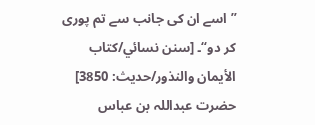”اسے ان کی جانب سے تم پوری کر دو“۔ [سنن نسائي/كتاب الأيمان والنذور/حدیث: 3850]
حضرت عبداللہ بن عباس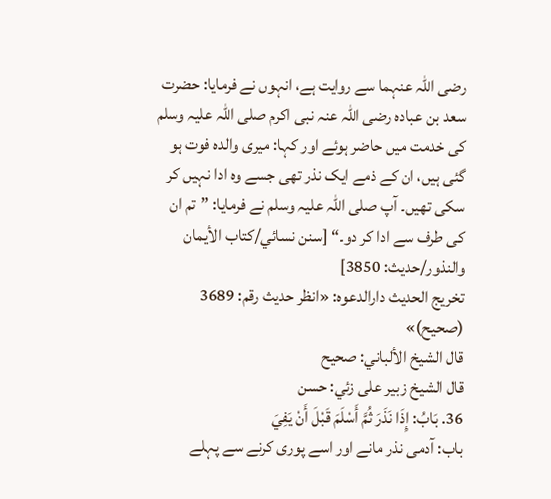رضی اللہ عنہما سے روایت ہے، انہوں نے فرمایا: حضرت سعد بن عبادہ رضی اللہ عنہ نبی اکرم صلی اللہ علیہ وسلم کی خدمت میں حاضر ہوئے اور کہا: میری والدہ فوت ہو گئی ہیں، ان کے ذمے ایک نذر تھی جسے وہ ادا نہیں کر سکی تھیں۔ آپ صلی اللہ علیہ وسلم نے فرمایا: ”تم ان کی طرف سے ادا کر دو۔“ [سنن نسائي/كتاب الأيمان والنذور/حدیث: 3850]
تخریج الحدیث دارالدعوہ: «انظر حدیث رقم: 3689 (صحیح)»
قال الشيخ الألباني: صحيح
قال الشيخ زبير على زئي: حسن
36. بَابُ: إِذَا نَذَرَ ثُمَّ أَسْلَمَ قَبْلَ أَنْ يَفِيَ
باب: آدمی نذر مانے اور اسے پوری کرنے سے پہلے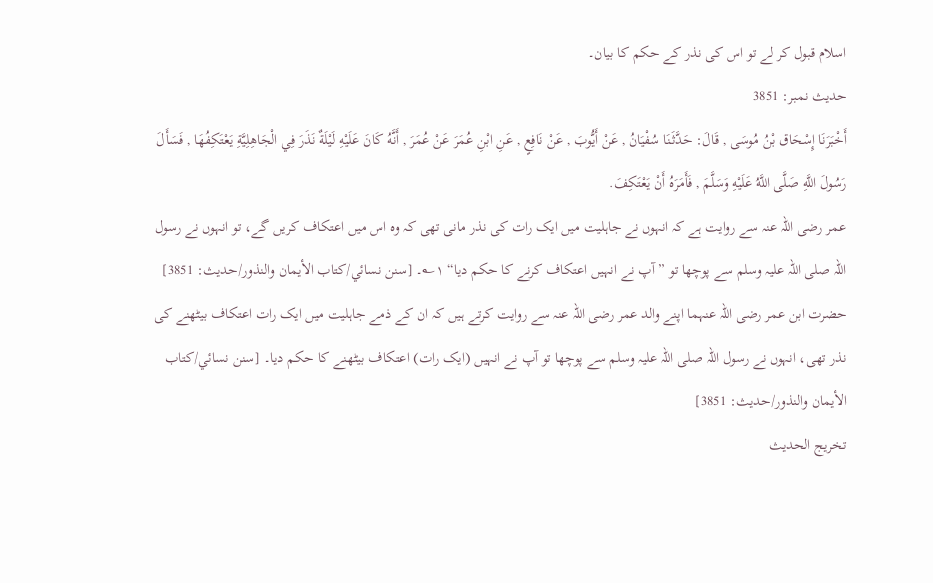اسلام قبول کر لے تو اس کی نذر کے حکم کا بیان۔
حدیث نمبر: 3851
أَخْبَرَنَا إِسْحَاق بْنُ مُوسَى , قَالَ: حَدَّثَنَا سُفْيَانُ , عَنْ أَيُّوبَ , عَنْ نَافِعٍ , عَنِ ابْنِ عُمَرَ عَنْ عُمَرَ , أَنَّهُ كَانَ عَلَيْهِ لَيْلَةٌ نَذَرَ فِي الْجَاهِلِيَّةِ يَعْتَكِفُهَا , فَسَأَلَ رَسُولَ اللَّهِ صَلَّى اللَّهُ عَلَيْهِ وَسَلَّمَ , فَأَمَرَهُ أَنْ يَعْتَكِفَ.
عمر رضی اللہ عنہ سے روایت ہے کہ انہوں نے جاہلیت میں ایک رات کی نذر مانی تھی کہ وہ اس میں اعتکاف کریں گے، تو انہوں نے رسول اللہ صلی اللہ علیہ وسلم سے پوچھا تو ”آپ نے انہیں اعتکاف کرنے کا حکم دیا“ ۱؎۔ [سنن نسائي/كتاب الأيمان والنذور/حدیث: 3851]
حضرت ابن عمر رضی اللہ عنہما اپنے والد عمر رضی اللہ عنہ سے روایت کرتے ہیں کہ ان کے ذمے جاہلیت میں ایک رات اعتکاف بیٹھنے کی نذر تھی، انہوں نے رسول اللہ صلی اللہ علیہ وسلم سے پوچھا تو آپ نے انہیں (ایک رات) اعتکاف بیٹھنے کا حکم دیا۔ [سنن نسائي/كتاب الأيمان والنذور/حدیث: 3851]
تخریج الحدیث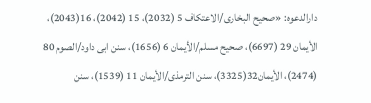دارالدعوہ: «صحیح البخاری/الاعتکاف 5 (2032)، 15 (2042)، 16(2043)، الأیمان 29 (6697)، صحیح مسلم/الأیمان 6 (1656)، سنن ابی داود/الصوم 80 (2474)، الأیمان32(3325)، سنن الترمذی/الأیمان 11 (1539)، سنن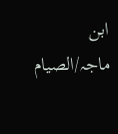ابن ماجہ/الصیام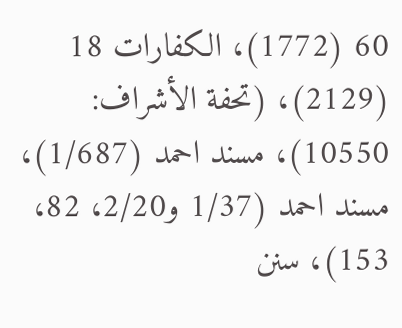60 (1772)، الکفارات 18 (2129)، (تحفة الأشراف: 10550)، مسند احمد (1/687)، مسند احمد (1/37 و2/20، 82، 153)، سنن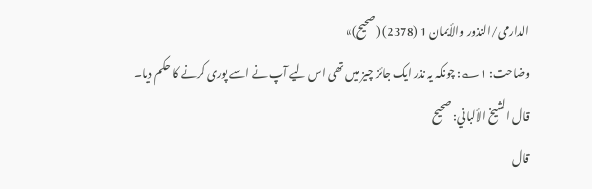الدارمی/النذور والأیمان 1 (2378) (صحیح)»
وضاحت: ۱؎: چونکہ یہ نذر ایک جائز چیز میں تھی اس لیے آپ نے اسے پوری کرنے کا حکم دیا۔
قال الشيخ الألباني: صحيح
قال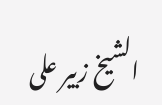الشيخ زبير على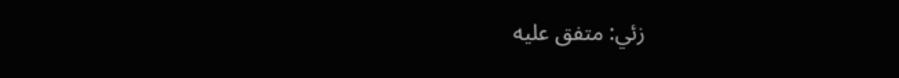زئي: متفق عليه